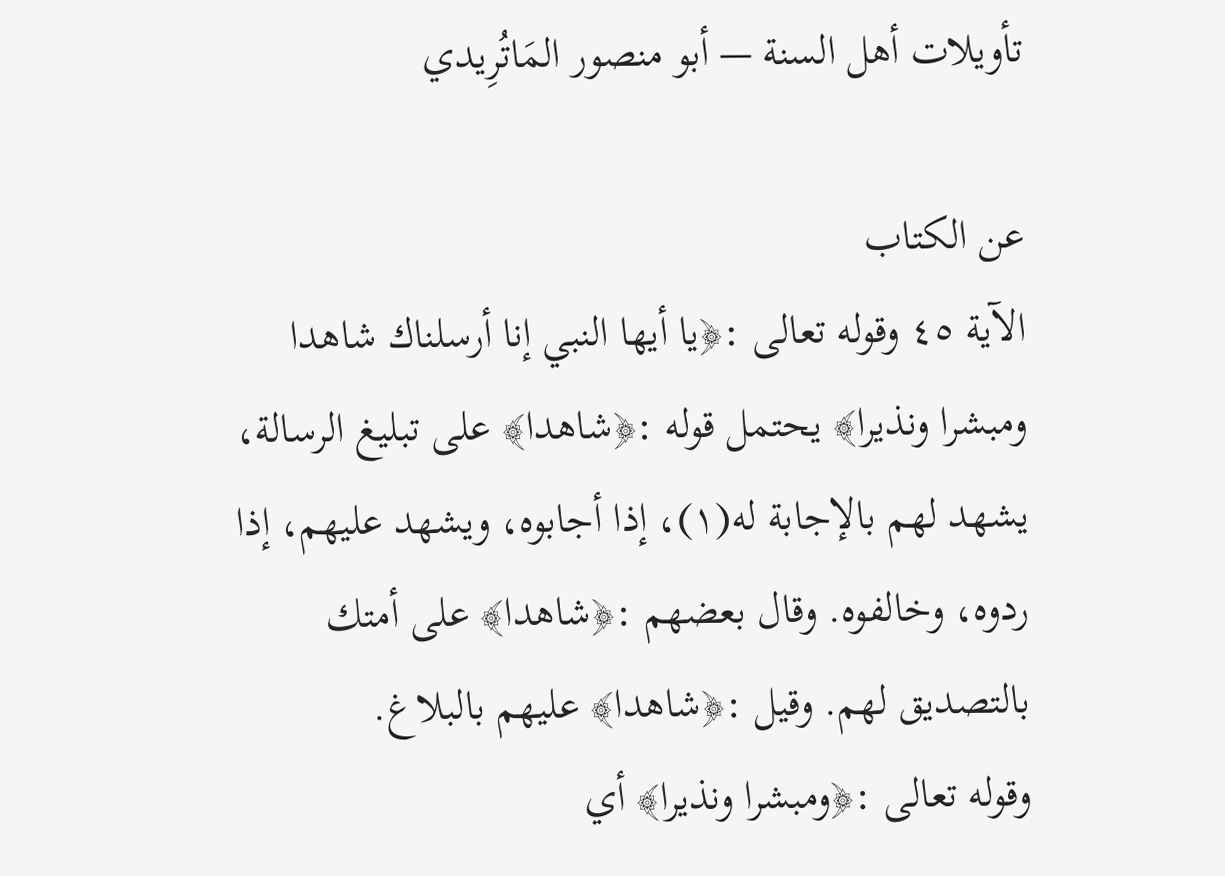تأويلات أهل السنة — أبو منصور المَاتُرِيدي

عن الكتاب
الآية ٤٥ وقوله تعالى :﴿يا أيها النبي إنا أرسلناك شاهدا ومبشرا ونذيرا﴾ يحتمل قوله :﴿شاهدا﴾ على تبليغ الرسالة، يشهد لهم بالإجابة له(١)، إذا أجابوه، ويشهد عليهم، إذا ردوه، وخالفوه. وقال بعضهم :﴿شاهدا﴾ على أمتك بالتصديق لهم. وقيل :﴿شاهدا﴾ عليهم بالبلاغ.
وقوله تعالى :﴿ومبشرا ونذيرا﴾ أي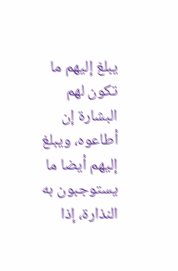يبلغ إليهم ما تكون لهم البشارة إن أطاعوه، ويبلغ إليهم أيضا ما يستوجبون به النذارة، إذا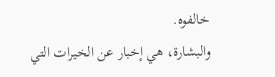خالفوه.
والبشارة، هي إخبار عن الخيرات التي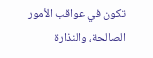تكون في عواقب الأمور الصالحة، والنذارة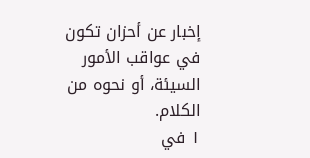إخبار عن أحزان تكون في عواقب الأمور السيئة، أو نحوه من الكلام.
١ في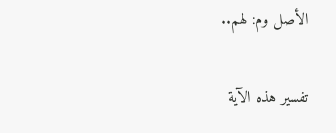الأصل وم: لهم..

تفسير هذه الآية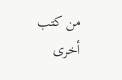من كتب أخرى